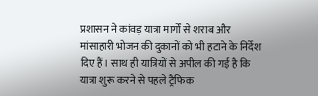प्रशासन ने कांवड़ यात्रा मार्गों से शराब और मांसाहारी भोजन की दुकानों को भी हटाने के निर्देश दिए हैं। साथ ही यात्रियों से अपील की गई है कि यात्रा शुरू करने से पहले ट्रैफिक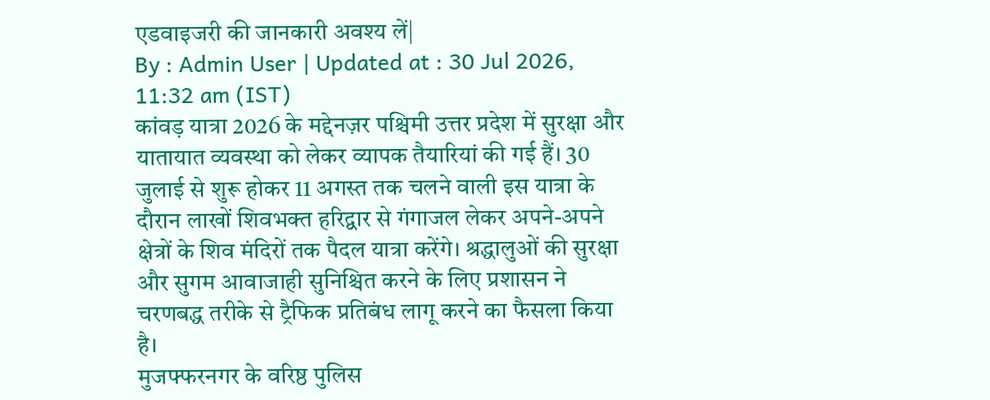एडवाइजरी की जानकारी अवश्य लें|
By : Admin User | Updated at : 30 Jul 2026, 11:32 am (IST)
कांवड़ यात्रा 2026 के मद्देनज़र पश्चिमी उत्तर प्रदेश में सुरक्षा और यातायात व्यवस्था को लेकर व्यापक तैयारियां की गई हैं। 30 जुलाई से शुरू होकर 11 अगस्त तक चलने वाली इस यात्रा के दौरान लाखों शिवभक्त हरिद्वार से गंगाजल लेकर अपने-अपने क्षेत्रों के शिव मंदिरों तक पैदल यात्रा करेंगे। श्रद्धालुओं की सुरक्षा और सुगम आवाजाही सुनिश्चित करने के लिए प्रशासन ने चरणबद्ध तरीके से ट्रैफिक प्रतिबंध लागू करने का फैसला किया है।
मुजफ्फरनगर के वरिष्ठ पुलिस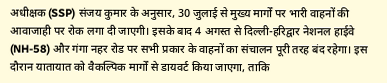अधीक्षक (SSP) संजय कुमार के अनुसार, 30 जुलाई से मुख्य मार्गों पर भारी वाहनों की आवाजाही पर रोक लगा दी जाएगी। इसके बाद 4 अगस्त से दिल्ली-हरिद्वार नेशनल हाईवे (NH-58) और गंगा नहर रोड पर सभी प्रकार के वाहनों का संचालन पूरी तरह बंद रहेगा। इस दौरान यातायात को वैकल्पिक मार्गों से डायवर्ट किया जाएगा, ताकि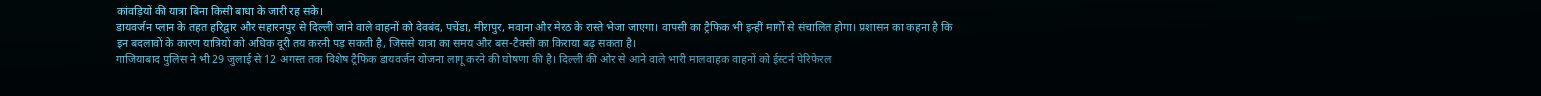कांवड़ियों की यात्रा बिना किसी बाधा के जारी रह सके।
डायवर्जन प्लान के तहत हरिद्वार और सहारनपुर से दिल्ली जाने वाले वाहनों को देवबंद, पचेंडा, मीरापुर, मवाना और मेरठ के रास्ते भेजा जाएगा। वापसी का ट्रैफिक भी इन्हीं मार्गों से संचालित होगा। प्रशासन का कहना है कि इन बदलावों के कारण यात्रियों को अधिक दूरी तय करनी पड़ सकती है, जिससे यात्रा का समय और बस-टैक्सी का किराया बढ़ सकता है।
गाजियाबाद पुलिस ने भी 29 जुलाई से 12 अगस्त तक विशेष ट्रैफिक डायवर्जन योजना लागू करने की घोषणा की है। दिल्ली की ओर से आने वाले भारी मालवाहक वाहनों को ईस्टर्न पेरिफेरल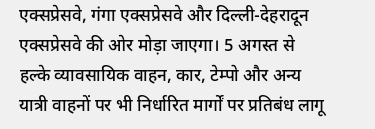एक्सप्रेसवे, गंगा एक्सप्रेसवे और दिल्ली-देहरादून एक्सप्रेसवे की ओर मोड़ा जाएगा। 5 अगस्त से हल्के व्यावसायिक वाहन, कार, टेम्पो और अन्य यात्री वाहनों पर भी निर्धारित मार्गों पर प्रतिबंध लागू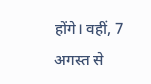होंगे। वहीं, 7 अगस्त से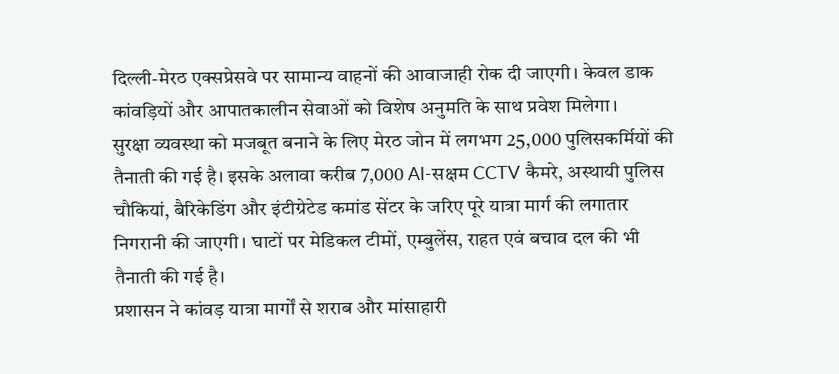दिल्ली-मेरठ एक्सप्रेसवे पर सामान्य वाहनों की आवाजाही रोक दी जाएगी। केवल डाक कांवड़ियों और आपातकालीन सेवाओं को विशेष अनुमति के साथ प्रवेश मिलेगा।
सुरक्षा व्यवस्था को मजबूत बनाने के लिए मेरठ जोन में लगभग 25,000 पुलिसकर्मियों की तैनाती की गई है। इसके अलावा करीब 7,000 AI-सक्षम CCTV कैमरे, अस्थायी पुलिस चौकियां, बैरिकेडिंग और इंटीग्रेटेड कमांड सेंटर के जरिए पूरे यात्रा मार्ग की लगातार निगरानी की जाएगी। घाटों पर मेडिकल टीमों, एम्बुलेंस, राहत एवं बचाव दल की भी तैनाती की गई है।
प्रशासन ने कांवड़ यात्रा मार्गों से शराब और मांसाहारी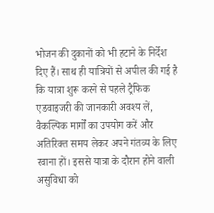भोजन की दुकानों को भी हटाने के निर्देश दिए हैं। साथ ही यात्रियों से अपील की गई है कि यात्रा शुरू करने से पहले ट्रैफिक एडवाइजरी की जानकारी अवश्य लें, वैकल्पिक मार्गों का उपयोग करें और अतिरिक्त समय लेकर अपने गंतव्य के लिए रवाना हों। इससे यात्रा के दौरान होने वाली असुविधा को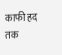काफी हद तक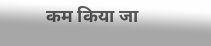कम किया जा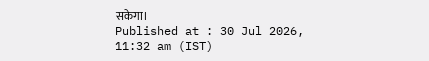सकेगा।
Published at : 30 Jul 2026, 11:32 am (IST)